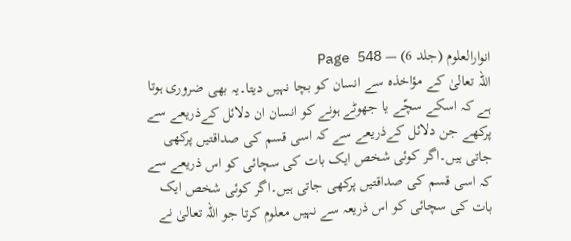انوارالعلوم (جلد 6) — Page 548
اللہ تعالیٰ کے مؤاخذہ سے انسان کو بچا نہیں دیتا۔یہ بھی ضروری ہوتا ہے کہ اسکے سچّے یا جھوٹے ہونے کو انسان ان دلائل کےذریعے سے پرکھے جن دلائل کےذریعے سے کہ اسی قسم کی صداقتیں پرکھی جاتی ہیں۔اگر کوئی شخص ایک بات کی سچائی کو اس ذریعے سے کہ اسی قسم کی صداقتیں پرکھی جاتی ہیں۔اگر کوئی شخص ایک بات کی سچائی کو اس ذریعہ سے نہیں معلوم کرتا جو اللہ تعالیٰ نے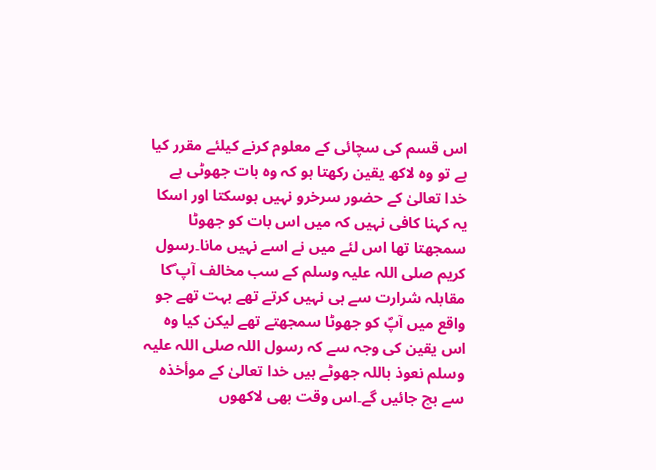اس قسم کی سچائی کے معلوم کرنے کیلئے مقرر کیا ہے تو وہ لاکھ یقین رکھتا ہو کہ وہ بات جھوٹی ہے خدا تعالیٰ کے حضور سرخرو نہیں ہوسکتا اور اسکا یہ کہنا کافی نہیں کہ میں اس بات کو جھوٹا سمجھتا تھا اس لئے میں نے اسے نہیں مانا۔رسول کریم صلی اللہ علیہ وسلم کے سب مخالف آپ ؐکا مقابلہ شرارت سے ہی نہیں کرتے تھے بہت تھے جو واقع میں آپؐ کو جھوٹا سمجھتے تھے لیکن کیا وہ اس یقین کی وجہ سے کہ رسول اللہ صلی اللہ علیہ وسلم نعوذ باللہ جھوٹے ہیں خدا تعالیٰ کے موأخذہ سے بچ جائیں گے۔اس وقت بھی لاکھوں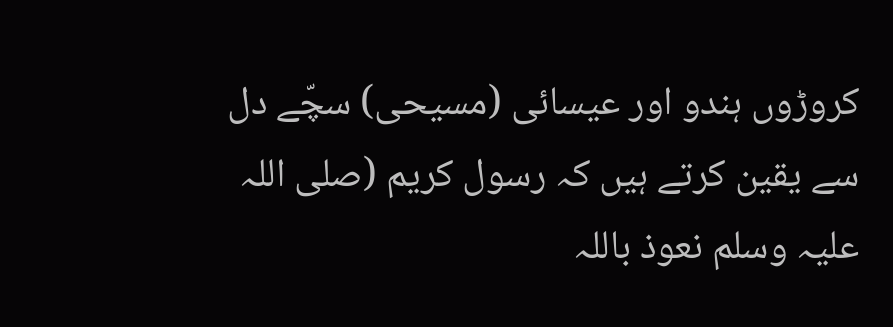کروڑوں ہندو اور عیسائی (مسیحی) سچّے دل سے یقین کرتے ہیں کہ رسول کریم (صلی اللہ علیہ وسلم نعوذ باللہ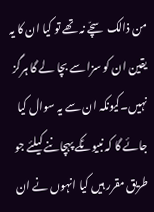من ذالک سچّے نہ تھے تو کیا ان کا یہ یقین ان کو سزا سے بچا لے گا ہرگز نہیں۔کیونکہ ان سے یہ سوال کیا جائے گا کہ نبیوںؑکے پہچاننے کیلئے جو طریق مقرر ہیں کیا انہوں نے ان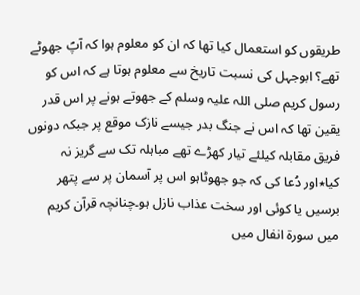طریقوں کو استعمال کیا تھا کہ ان کو معلوم ہوا کہ آپؐ جھوٹے تھے؟ ابوجہل کی نسبت تاریخ سے معلوم ہوتا ہے کہ اس کو رسول کریم صلی اللہ علیہ وسلم کے جھوتے ہونے پر اس قدر یقین تھا کہ اس نے جنگ بدر جیسے نازک موقع پر جبکہ دونوں فریق مقابلہ کیلئے تیار کھڑے تھے مباہلہ تک سے گریز نہ کیا٭اور دُعا کی کہ جو جھوٹاہو اس پر آسمان پر سے پتھر برسیں یا کوئی اور سخت عذاب نازل ہو۔چنانچہ قرآن کریم میں سورۃ انفال میں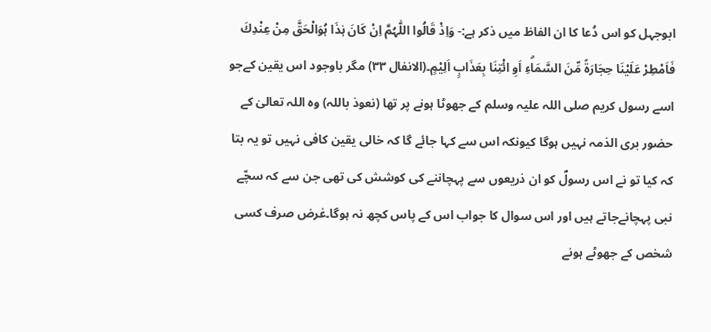ابوجہل کو اس دُعا کا ان الفاظ میں ذکر ہے:- وَاِذْ قَالُوا اللّٰہُمَّ اِنْ كَانَ ہٰذَا ہُوَالْحَقَّ مِنْ عِنْدِكَ فَاَمْطِرْ عَلَيْنَا حِجَارَۃً مِّنَ السَّمَاۗءِ اَوِ ائْتِنَا بِعَذَابٍ اَلِيْمٍ۔(الانفال ۳۳) مگر باوجود اس یقین کےجو اسے رسول کریم صلی اللہ علیہ وسلم کے جھوٹا ہونے پر تھا (نعوذ باللہ) وہ اللہ تعالیٰ کے حضور بری الذمہ نہیں ہوگا کیونکہ اس سے کہا جائے گا کہ خالی یقین کافی نہیں تو یہ بتا کہ کیا تو نے اس رسولؐ کو ان ذریعوں سے پہچاننے کی کوشش کی تھی جن سے کہ سچّے نبی پہچانےجاتے ہیں اور اس سوال کا جواب اس کے پاس کچھ نہ ہوگا۔غرض صرف کسی شخص کے جھوٹے ہونے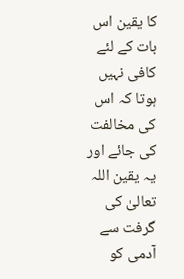کا یقین اس بات کے لئے کافی نہیں ہوتا کہ اس کی مخالفت کی جائے اور یہ یقین اللہ تعالیٰ کی گرفت سے آدمی کو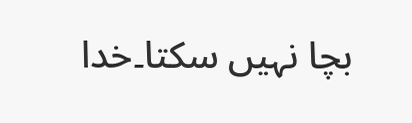بچا نہیں سکتا۔خدا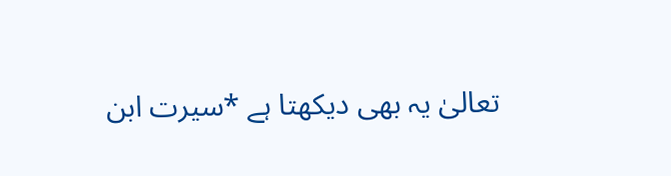تعالیٰ یہ بھی دیکھتا ہے *سیرت ابن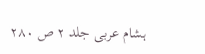ہشام عربی جلد ۲ ص ۲۸۰